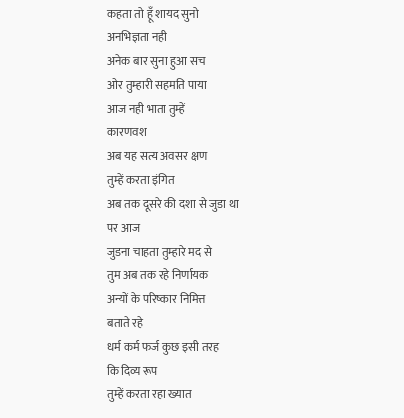कहता तो हूँ शायद सुनो
अनभिज्ञता नही
अनेक बार सुना हुआ सच
ओर तुम्हारी सहमति पाया
आज नही भाता तुम्हें
कारणवश
अब यह सत्य अवसर क्षण
तुम्हें करता इंगित
अब तक दूसरे की दशा से जुडा था
पर आज
जुडना चाहता तुम्हारे मद से
तुम अब तक रहे निर्णायक
अन्यों के परिष्कार निमित्त
बताते रहे
धर्म कर्म फर्ज कुछ इसी तरह
कि दिव्य रूप
तुम्हें करता रहा ख्यात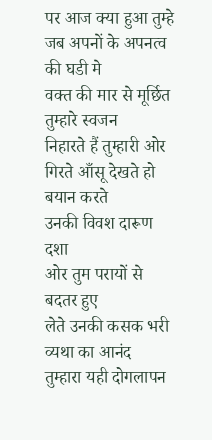पर आज क्या हुआ तुम्हे
जब अपनों के अपनत्व की घडी मे
वक्त की मार से मूर्छित तुम्हारे स्वजन
निहारते हैं तुम्हारी ओर
गिरते आँसू देखते हो बयान करते
उनकी विवश दारूण दशा
ओर तुम परायों से बदतर हुए
लेते उनकी कसक भरी
व्यथा का आनंद
तुम्हारा यही दोगलापन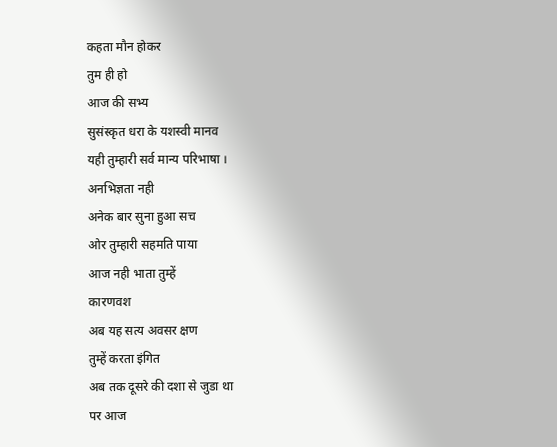कहता मौन होकर
तुम ही हो
आज की सभ्य
सुसंस्कृत धरा के यशस्वी मानव
यही तुम्हारी सर्व मान्य परिभाषा ।
अनभिज्ञता नही
अनेक बार सुना हुआ सच
ओर तुम्हारी सहमति पाया
आज नही भाता तुम्हें
कारणवश
अब यह सत्य अवसर क्षण
तुम्हें करता इंगित
अब तक दूसरे की दशा से जुडा था
पर आज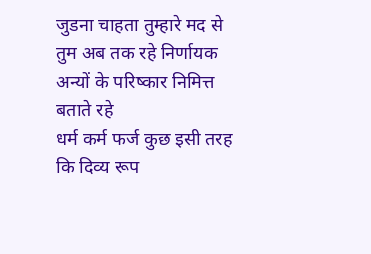जुडना चाहता तुम्हारे मद से
तुम अब तक रहे निर्णायक
अन्यों के परिष्कार निमित्त
बताते रहे
धर्म कर्म फर्ज कुछ इसी तरह
कि दिव्य रूप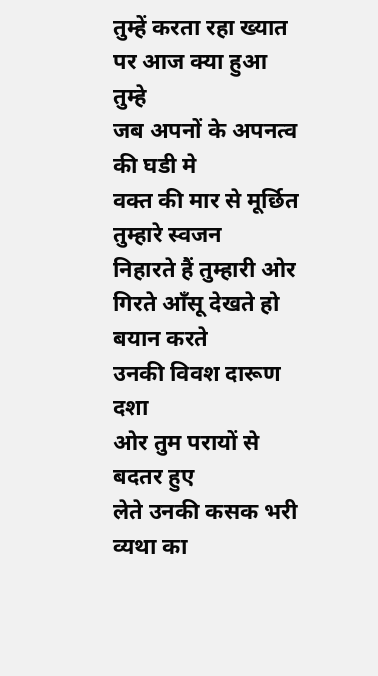तुम्हें करता रहा ख्यात
पर आज क्या हुआ तुम्हे
जब अपनों के अपनत्व की घडी मे
वक्त की मार से मूर्छित तुम्हारे स्वजन
निहारते हैं तुम्हारी ओर
गिरते आँसू देखते हो बयान करते
उनकी विवश दारूण दशा
ओर तुम परायों से बदतर हुए
लेते उनकी कसक भरी
व्यथा का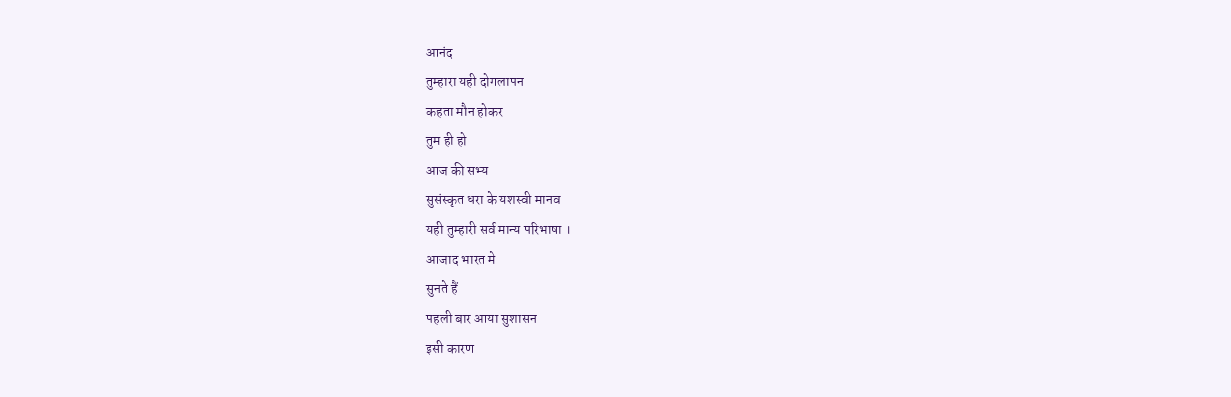आनंद
तुम्हारा यही दोगलापन
कहता मौन होकर
तुम ही हो
आज की सभ्य
सुसंस्कृत धरा के यशस्वी मानव
यही तुम्हारी सर्व मान्य परिभाषा ।
आजाद भारत मे
सुनते हैं
पहली बार आया सुशासन
इसी कारण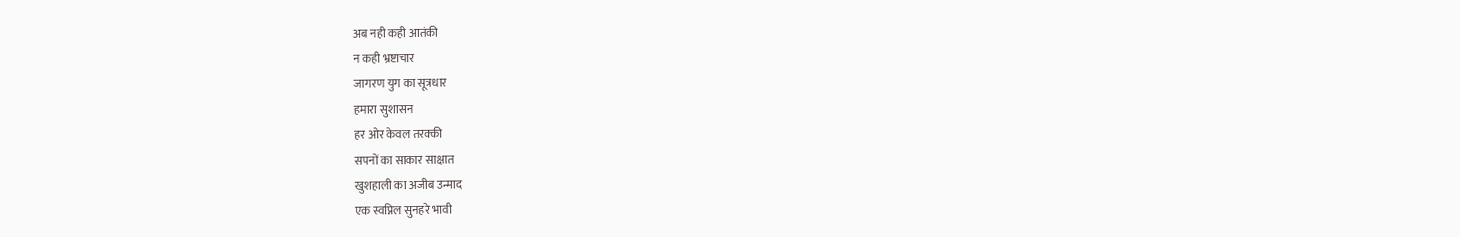अब नही कही आतंकी
न कही भ्रष्टाचार
जागरण युग का सूत्रधार
हमारा सुशासन
हर ओर केवल तरक्की
सपनों का साकार साक्षात
खुशहाली का अजीब उन्माद
एक स्वप्निल सुनहरे भावी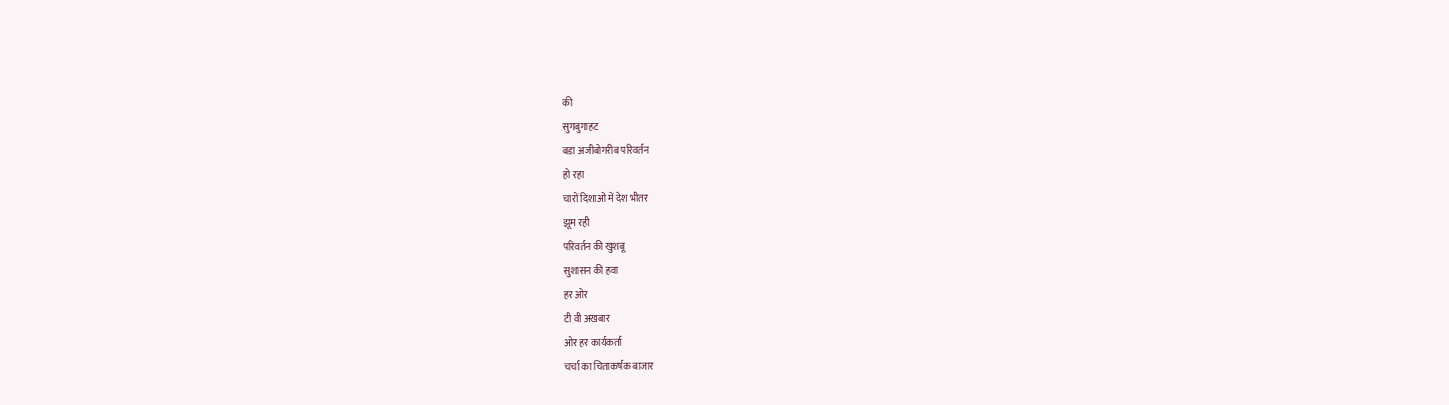की
सुगबुगाहट
बडा अजीबोगरीब परिवर्तन
हो रहा
चारों दिशाओं में देश भीतर
झूम रही
परिवर्तन की खुशबू
सुशासन की हवा
हर ओर
टी वी अखबार
ओर हर कार्यकर्ता
चर्चा का चिताकर्षक बाजार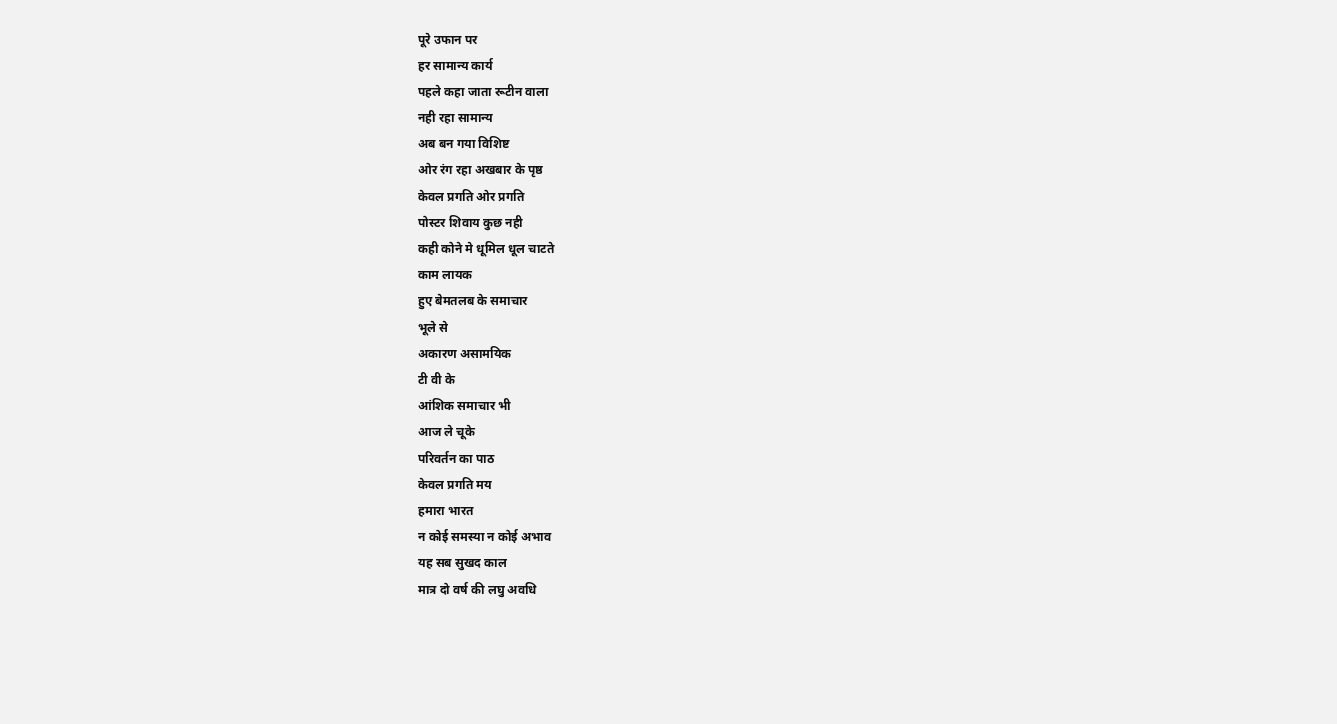पूरे उफान पर
हर सामान्य कार्य
पहले कहा जाता रूटीन वाला
नही रहा सामान्य
अब बन गया विशिष्ट
ओर रंग रहा अखबार के पृष्ठ
केवल प्रगति ओर प्रगति
पोस्टर शिवाय कुछ नही
कही कोने मे धूमिल धूल चाटते
काम लायक
हुए बेमतलब के समाचार
भूले से
अकारण असामयिक
टी वी के
आंशिक समाचार भी
आज ले चूके
परिवर्तन का पाठ
केवल प्रगति मय
हमारा भारत
न कोई समस्या न कोई अभाव
यह सब सुखद काल
मात्र दो वर्ष की लघु अवधि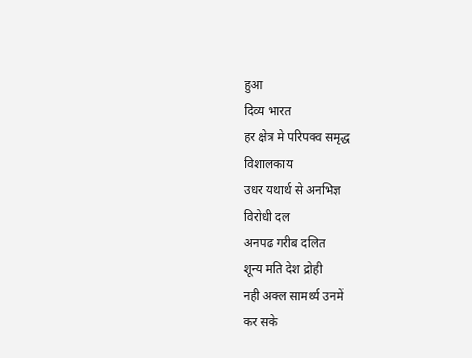हुआ
दिव्य भारत
हर क्षेत्र मे परिपक्व समृद्ध
विशालकाय
उधर यथार्थ से अनभिज्ञ
विरोधी दल
अनपढ गरीब दलित
शून्य मति देश द्रोही
नही अक्ल सामर्थ्य उनमें
कर सके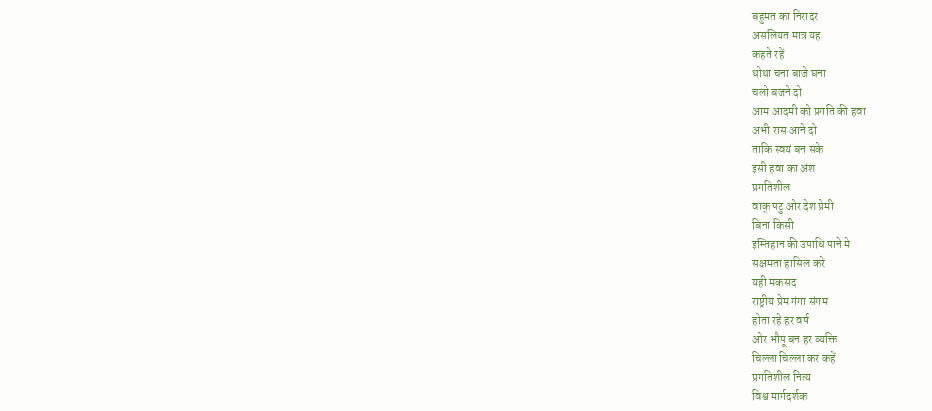बहुमत का निरादर
असलियत मात्र यह
कहते रहें
थोथा चना बाजे घना
चलो बजने दो
आम आदमी को प्रगति की हवा
अभी रास आने दो
ताकि स्वयं बन सके
इसी हवा का अंश
प्रगतिशील
वाक् पटु ओर देश प्रेमी
बिना किसी
इम्तिहान की उपाधि पाने मे
सक्षमता हासिल करे
यही मकसद
राष्ट्रीय प्रेम गंगा संगम
होता रहे हर वर्ष
ओर भौपू बन हर व्यक्ति
चिल्ला चिल्ला कर कहें
प्रगतिशील नित्य
विश्व मार्गदर्शक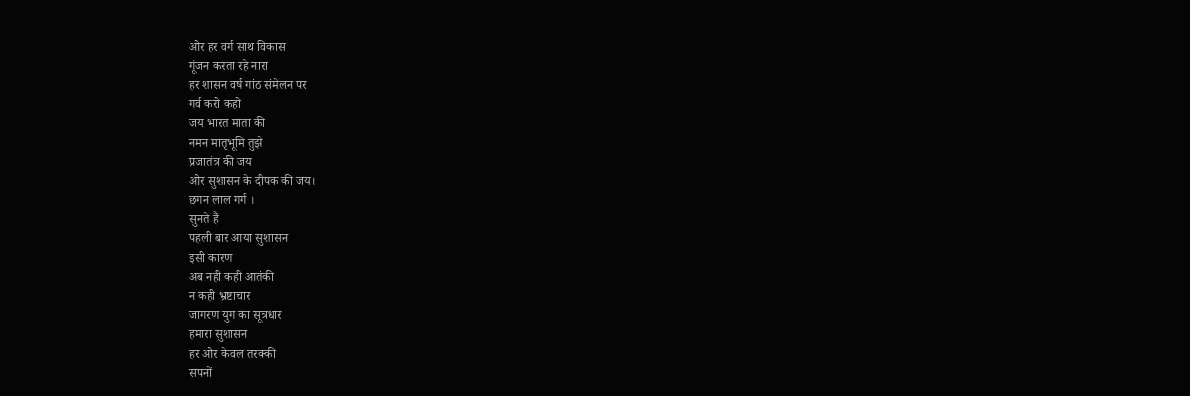ओर हर वर्ग साथ विकास
गूंजन करता रहे नारा
हर शासन वर्ष गांठ संमेलन पर
गर्व करो कहो
जय भारत माता की
नमन मातृभूमि तुझे
प्रजातंत्र की जय
ओर सुशासन के दीपक की जय।
छगन लाल गर्ग ।
सुनते हैं
पहली बार आया सुशासन
इसी कारण
अब नही कही आतंकी
न कही भ्रष्टाचार
जागरण युग का सूत्रधार
हमारा सुशासन
हर ओर केवल तरक्की
सपनों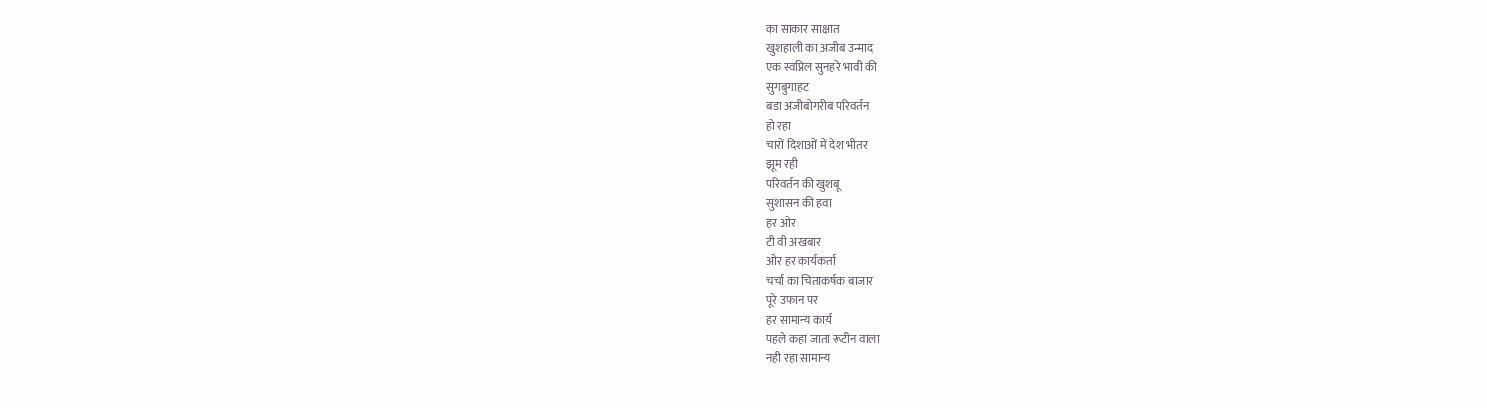का साकार साक्षात
खुशहाली का अजीब उन्माद
एक स्वप्निल सुनहरे भावी की
सुगबुगाहट
बडा अजीबोगरीब परिवर्तन
हो रहा
चारों दिशाओं में देश भीतर
झूम रही
परिवर्तन की खुशबू
सुशासन की हवा
हर ओर
टी वी अखबार
ओर हर कार्यकर्ता
चर्चा का चिताकर्षक बाजार
पूरे उफान पर
हर सामान्य कार्य
पहले कहा जाता रूटीन वाला
नही रहा सामान्य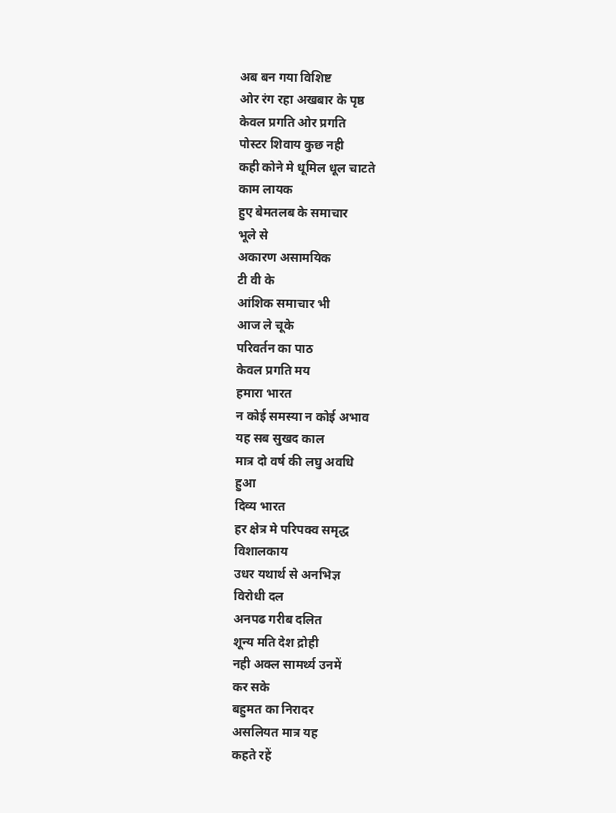अब बन गया विशिष्ट
ओर रंग रहा अखबार के पृष्ठ
केवल प्रगति ओर प्रगति
पोस्टर शिवाय कुछ नही
कही कोने मे धूमिल धूल चाटते
काम लायक
हुए बेमतलब के समाचार
भूले से
अकारण असामयिक
टी वी के
आंशिक समाचार भी
आज ले चूके
परिवर्तन का पाठ
केवल प्रगति मय
हमारा भारत
न कोई समस्या न कोई अभाव
यह सब सुखद काल
मात्र दो वर्ष की लघु अवधि
हुआ
दिव्य भारत
हर क्षेत्र मे परिपक्व समृद्ध
विशालकाय
उधर यथार्थ से अनभिज्ञ
विरोधी दल
अनपढ गरीब दलित
शून्य मति देश द्रोही
नही अक्ल सामर्थ्य उनमें
कर सके
बहुमत का निरादर
असलियत मात्र यह
कहते रहें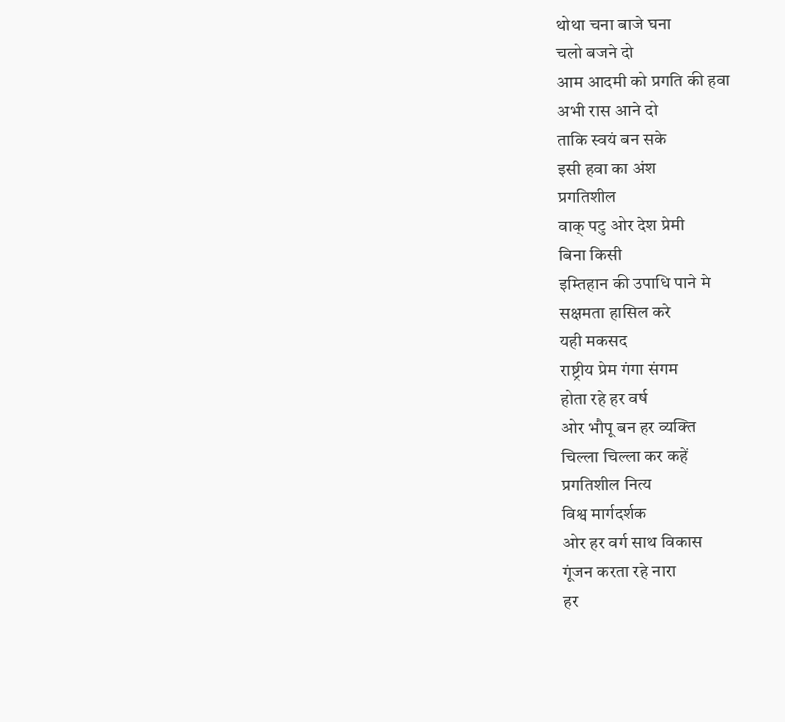थोथा चना बाजे घना
चलो बजने दो
आम आदमी को प्रगति की हवा
अभी रास आने दो
ताकि स्वयं बन सके
इसी हवा का अंश
प्रगतिशील
वाक् पटु ओर देश प्रेमी
बिना किसी
इम्तिहान की उपाधि पाने मे
सक्षमता हासिल करे
यही मकसद
राष्ट्रीय प्रेम गंगा संगम
होता रहे हर वर्ष
ओर भौपू बन हर व्यक्ति
चिल्ला चिल्ला कर कहें
प्रगतिशील नित्य
विश्व मार्गदर्शक
ओर हर वर्ग साथ विकास
गूंजन करता रहे नारा
हर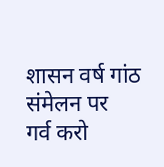शासन वर्ष गांठ संमेलन पर
गर्व करो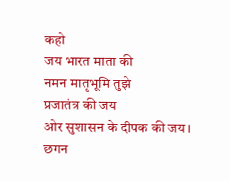कहो
जय भारत माता की
नमन मातृभूमि तुझे
प्रजातंत्र की जय
ओर सुशासन के दीपक की जय।
छगन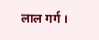लाल गर्ग ।